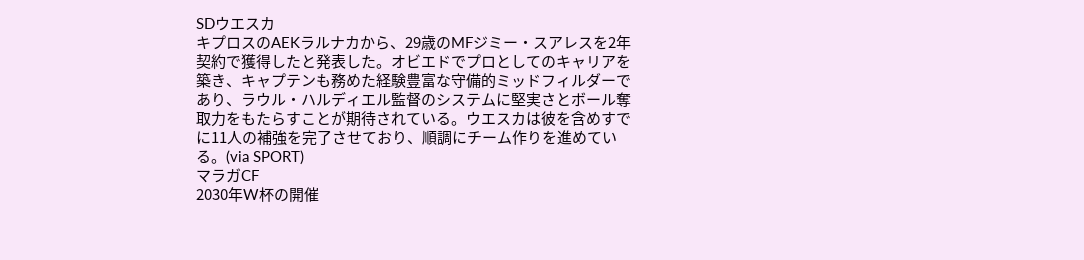SDウエスカ
キプロスのAEKラルナカから、29歳のMFジミー・スアレスを2年契約で獲得したと発表した。オビエドでプロとしてのキャリアを築き、キャプテンも務めた経験豊富な守備的ミッドフィルダーであり、ラウル・ハルディエル監督のシステムに堅実さとボール奪取力をもたらすことが期待されている。ウエスカは彼を含めすでに11人の補強を完了させており、順調にチーム作りを進めている。(via SPORT)
マラガCF
2030年W杯の開催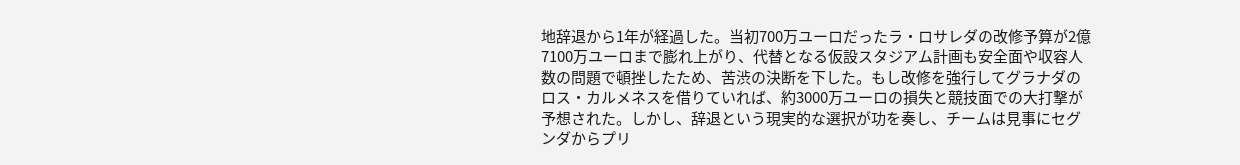地辞退から1年が経過した。当初700万ユーロだったラ・ロサレダの改修予算が2億7100万ユーロまで膨れ上がり、代替となる仮設スタジアム計画も安全面や収容人数の問題で頓挫したため、苦渋の決断を下した。もし改修を強行してグラナダのロス・カルメネスを借りていれば、約3000万ユーロの損失と競技面での大打撃が予想された。しかし、辞退という現実的な選択が功を奏し、チームは見事にセグンダからプリ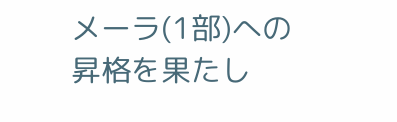メーラ(1部)への昇格を果たし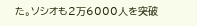た。ソシオも2万6000人を突破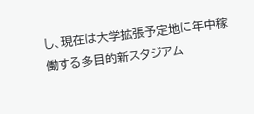し、現在は大学拡張予定地に年中稼働する多目的新スタジアム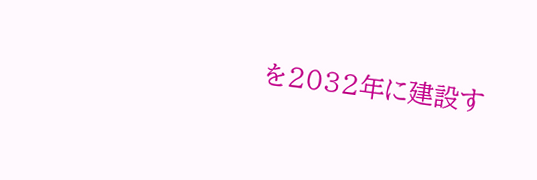を2032年に建設す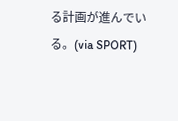る計画が進んでいる。(via SPORT)